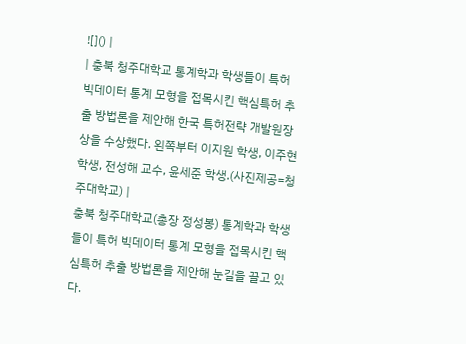![]() |
| 충북 청주대학교 통계학과 학생들이 특허 빅데이터 통계 모형을 접목시킨 핵심특허 추출 방법론을 제안해 한국 특허전략 개발원장상을 수상했다. 왼쪽부터 이지원 학생, 이주현 학생, 전성해 교수, 윤세준 학생.(사진제공=청주대학교) |
충북 청주대학교(총장 정성봉) 통계학과 학생들이 특허 빅데이터 통계 모형을 접목시킨 핵심특허 추출 방법론을 제안해 눈길을 끌고 있다.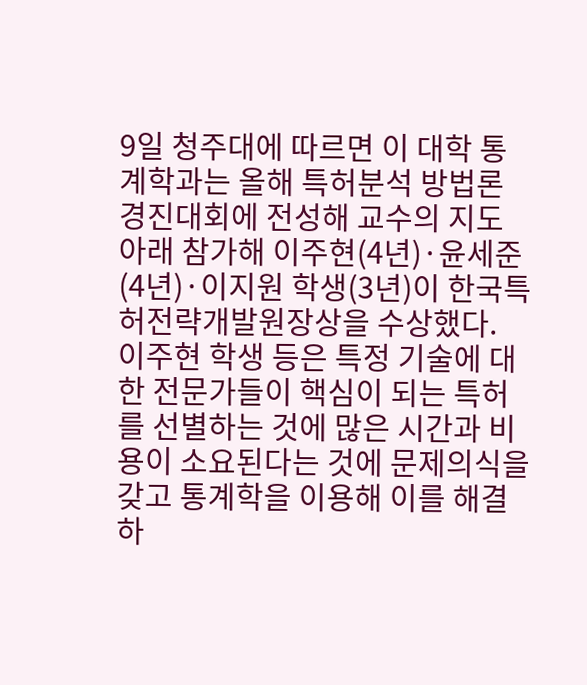9일 청주대에 따르면 이 대학 통계학과는 올해 특허분석 방법론 경진대회에 전성해 교수의 지도 아래 참가해 이주현(4년)·윤세준(4년)·이지원 학생(3년)이 한국특허전략개발원장상을 수상했다.
이주현 학생 등은 특정 기술에 대한 전문가들이 핵심이 되는 특허를 선별하는 것에 많은 시간과 비용이 소요된다는 것에 문제의식을 갖고 통계학을 이용해 이를 해결하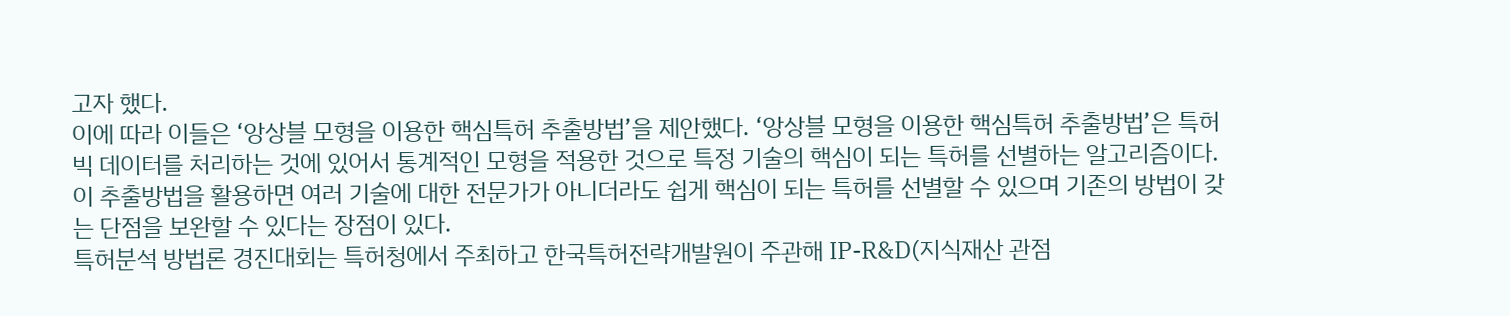고자 했다.
이에 따라 이들은 ‘앙상블 모형을 이용한 핵심특허 추출방법’을 제안했다. ‘앙상블 모형을 이용한 핵심특허 추출방법’은 특허 빅 데이터를 처리하는 것에 있어서 통계적인 모형을 적용한 것으로 특정 기술의 핵심이 되는 특허를 선별하는 알고리즘이다.
이 추출방법을 활용하면 여러 기술에 대한 전문가가 아니더라도 쉽게 핵심이 되는 특허를 선별할 수 있으며 기존의 방법이 갖는 단점을 보완할 수 있다는 장점이 있다.
특허분석 방법론 경진대회는 특허청에서 주최하고 한국특허전략개발원이 주관해 IP-R&D(지식재산 관점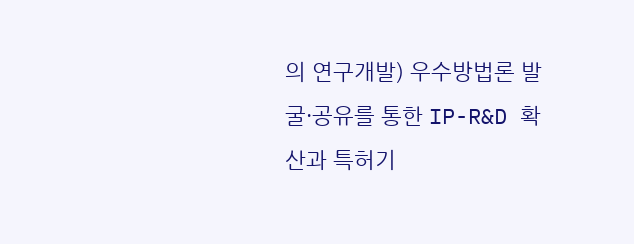의 연구개발) 우수방법론 발굴·공유를 통한 IP-R&D 확산과 특허기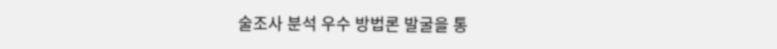술조사 분석 우수 방법론 발굴을 통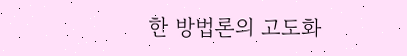한 방법론의 고도화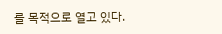를 목적으로 열고 있다.